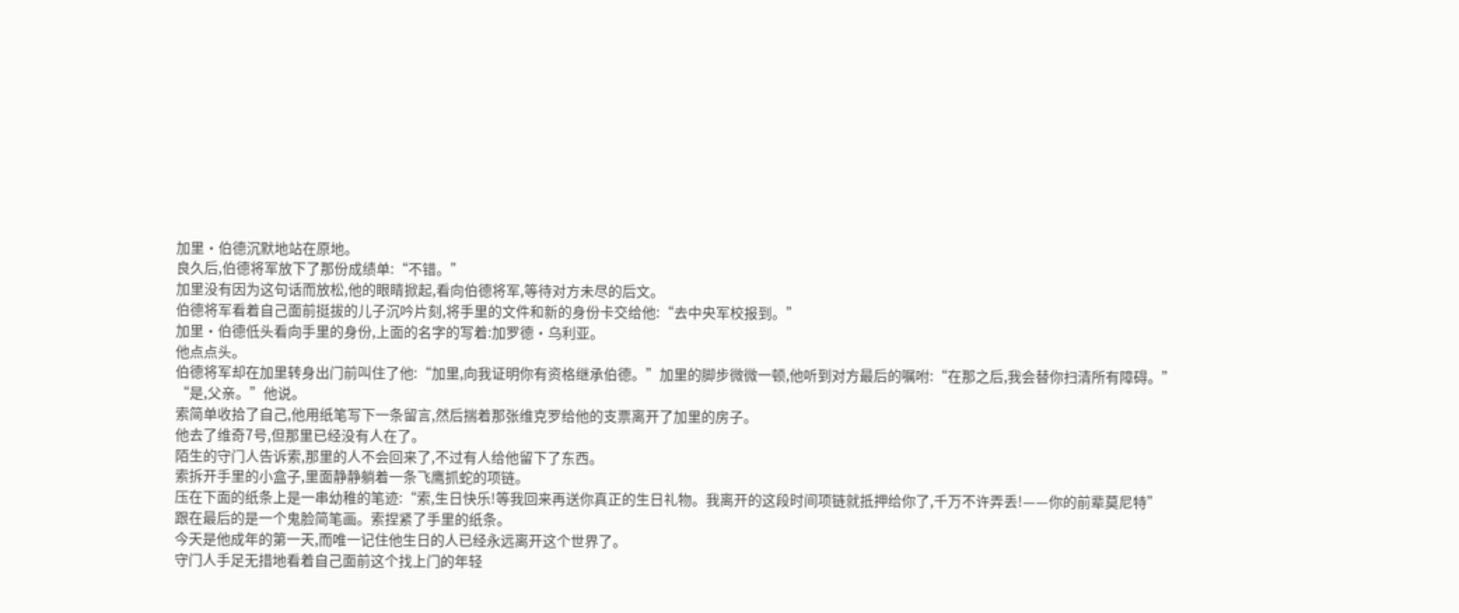加里·伯德沉默地站在原地。
良久后,伯德将军放下了那份成绩单:“不错。”
加里没有因为这句话而放松,他的眼睛掀起,看向伯德将军,等待对方未尽的后文。
伯德将军看着自己面前挺拔的儿子沉吟片刻,将手里的文件和新的身份卡交给他:“去中央军校报到。”
加里·伯德低头看向手里的身份,上面的名字的写着:加罗德·乌利亚。
他点点头。
伯德将军却在加里转身出门前叫住了他:“加里,向我证明你有资格继承伯德。”加里的脚步微微一顿,他听到对方最后的嘱咐:“在那之后,我会替你扫清所有障碍。”
“是,父亲。”他说。
索简单收拾了自己,他用纸笔写下一条留言,然后揣着那张维克罗给他的支票离开了加里的房子。
他去了维奇7号,但那里已经没有人在了。
陌生的守门人告诉索,那里的人不会回来了,不过有人给他留下了东西。
索拆开手里的小盒子,里面静静躺着一条飞鹰抓蛇的项链。
压在下面的纸条上是一串幼稚的笔迹:“索,生日快乐!等我回来再送你真正的生日礼物。我离开的这段时间项链就抵押给你了,千万不许弄丢!——你的前辈莫尼特”
跟在最后的是一个鬼脸简笔画。索捏紧了手里的纸条。
今天是他成年的第一天,而唯一记住他生日的人已经永远离开这个世界了。
守门人手足无措地看着自己面前这个找上门的年轻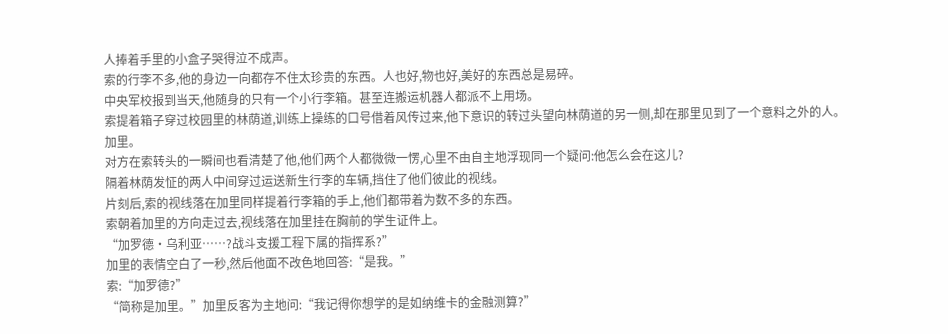人捧着手里的小盒子哭得泣不成声。
索的行李不多,他的身边一向都存不住太珍贵的东西。人也好,物也好,美好的东西总是易碎。
中央军校报到当天,他随身的只有一个小行李箱。甚至连搬运机器人都派不上用场。
索提着箱子穿过校园里的林荫道,训练上操练的口号借着风传过来,他下意识的转过头望向林荫道的另一侧,却在那里见到了一个意料之外的人。
加里。
对方在索转头的一瞬间也看清楚了他,他们两个人都微微一愣,心里不由自主地浮现同一个疑问:他怎么会在这儿?
隔着林荫发怔的两人中间穿过运送新生行李的车辆,挡住了他们彼此的视线。
片刻后,索的视线落在加里同样提着行李箱的手上,他们都带着为数不多的东西。
索朝着加里的方向走过去,视线落在加里挂在胸前的学生证件上。
“加罗德·乌利亚……?战斗支援工程下属的指挥系?”
加里的表情空白了一秒,然后他面不改色地回答:“是我。”
索:“加罗德?”
“简称是加里。”加里反客为主地问:“我记得你想学的是如纳维卡的金融测算?”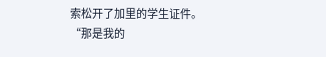索松开了加里的学生证件。
“那是我的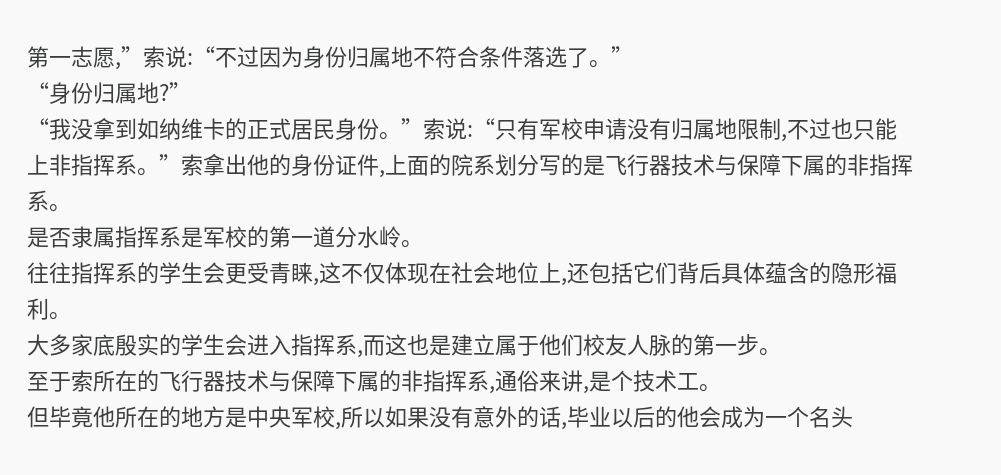第一志愿,”索说:“不过因为身份归属地不符合条件落选了。”
“身份归属地?”
“我没拿到如纳维卡的正式居民身份。”索说:“只有军校申请没有归属地限制,不过也只能上非指挥系。”索拿出他的身份证件,上面的院系划分写的是飞行器技术与保障下属的非指挥系。
是否隶属指挥系是军校的第一道分水岭。
往往指挥系的学生会更受青睐,这不仅体现在社会地位上,还包括它们背后具体蕴含的隐形福利。
大多家底殷实的学生会进入指挥系,而这也是建立属于他们校友人脉的第一步。
至于索所在的飞行器技术与保障下属的非指挥系,通俗来讲,是个技术工。
但毕竟他所在的地方是中央军校,所以如果没有意外的话,毕业以后的他会成为一个名头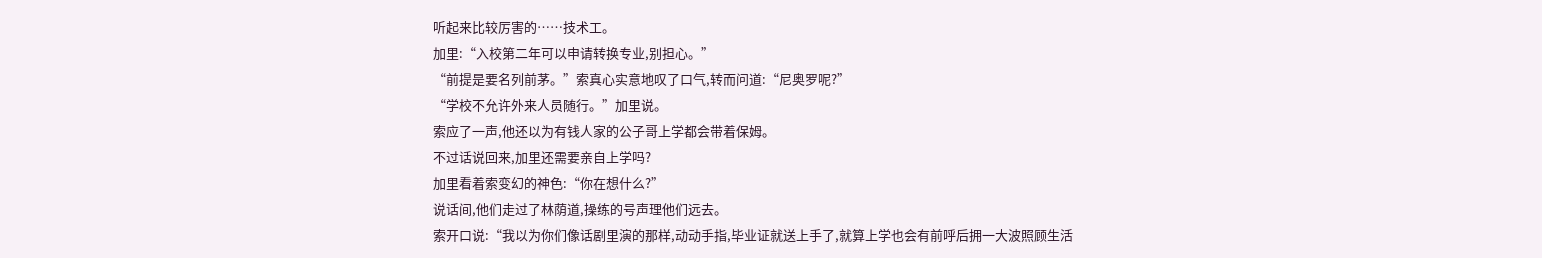听起来比较厉害的……技术工。
加里:“入校第二年可以申请转换专业,别担心。”
“前提是要名列前茅。”索真心实意地叹了口气,转而问道:“尼奥罗呢?”
“学校不允许外来人员随行。”加里说。
索应了一声,他还以为有钱人家的公子哥上学都会带着保姆。
不过话说回来,加里还需要亲自上学吗?
加里看着索变幻的神色:“你在想什么?”
说话间,他们走过了林荫道,操练的号声理他们远去。
索开口说:“我以为你们像话剧里演的那样,动动手指,毕业证就送上手了,就算上学也会有前呼后拥一大波照顾生活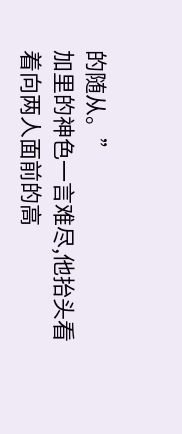的随从。”
加里的神色一言难尽,他抬头看着向两人面前的高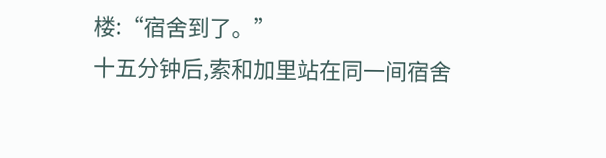楼:“宿舍到了。”
十五分钟后,索和加里站在同一间宿舍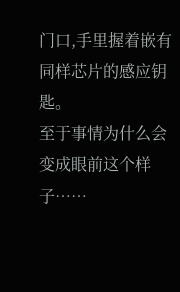门口,手里握着嵌有同样芯片的感应钥匙。
至于事情为什么会变成眼前这个样子……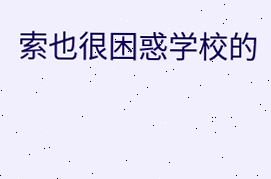索也很困惑学校的